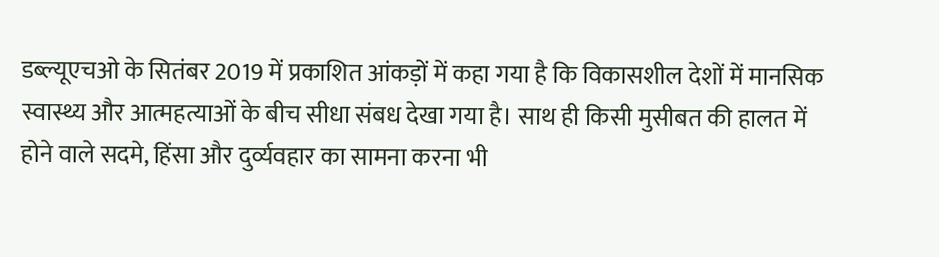डब्ल्यूएचओ के सितंबर 2019 में प्रकाशित आंकड़ों में कहा गया है कि विकासशील देशों में मानसिक स्वास्थ्य और आत्महत्याओं के बीच सीधा संबध देखा गया है। साथ ही किसी मुसीबत की हालत में होने वाले सदमे, हिंसा और दुर्व्यवहार का सामना करना भी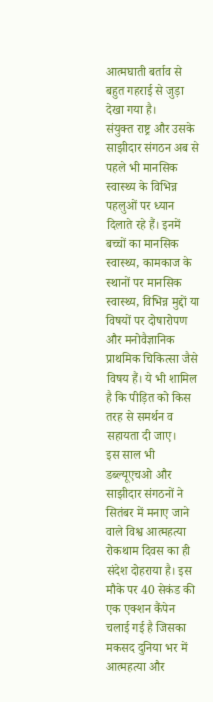आत्मघाती बर्ताव से बहुत गहराई से जुड़ा देखा गया है।
संयुक्त राष्ट्र और उसके साझीदार संगठन अब से पहले भी मानसिक स्वास्थ्य के विभिन्न पहलुओं पर ध्यान दिलाते रहे हैं। इनमें बच्चों का मानसिक स्वास्थ्य, कामकाज के स्थानों पर मानसिक स्वास्थ्य, विभिन्न मुद्दों या विषयों पर दोषारोपण और मनोवैज्ञानिक प्राथमिक चिकित्सा जैसे विषय हैं। ये भी शामिल है कि पीड़ित को किस तरह से समर्थन व सहायता दी जाए।
इस साल भी डब्ल्यूएचओ और साझीदार संगठनों ने सितंबर में मनाए जाने वाले विश्व आत्महत्या रोकथाम दिवस का ही संदेश दोहराया है। इस मौके पर 40 सेकंड की एक एक्शन कैंपेन चलाई गई है जिसका मकसद दुनिया भर में आत्महत्या और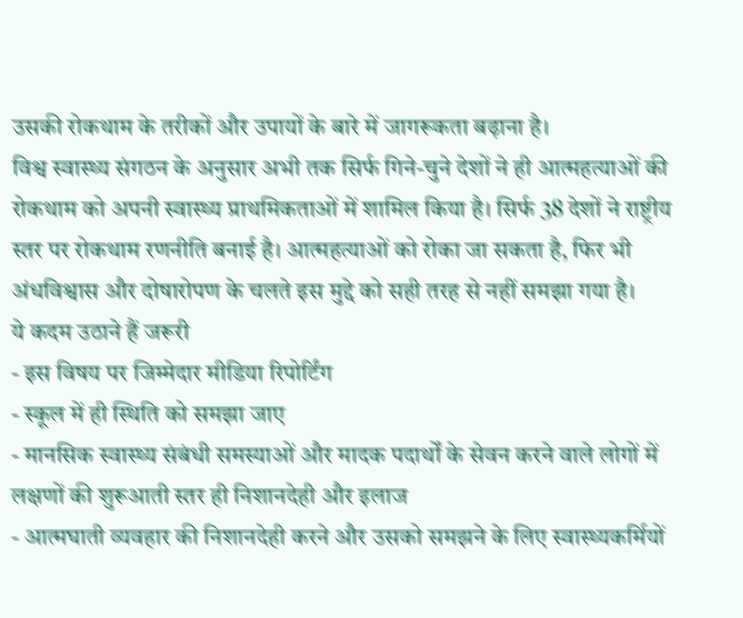उसकी रोकथाम के तरीकों और उपायों के बारे में जागरूकता बढ़ाना है।
विश्व स्वास्थ्य संगठन के अनुसार अभी तक सिर्फ गिने-चुने देशों ने ही आत्महत्याओं की रोकथाम को अपनी स्वास्थ्य प्राथमिकताओं में शामिल किया है। सिर्फ 38 देशों ने राष्ट्रीय स्तर पर रोकथाम रणनीति बनाई है। आत्महत्याओं को रोका जा सकता है, फिर भी अंधविश्वास और दोषारोपण के चलते इस मुद्दे को सही तरह से नहीं समझा गया है।
ये कदम उठाने हैं जरूरी
- इस विषय पर जिम्मेदार मीडिया रिपोर्टिंग
- स्कूल में ही स्थिति को समझा जाए
- मानसिक स्वास्थ्य संबंधी समस्याओं और मादक पदार्थों के सेवन करने वाले लोगों में लक्षणों की शुरूआती स्तर ही निशानदेही और इलाज
- आत्मघाती व्यवहार की निशानदेही करने और उसको समझने के लिए स्वास्थ्यकर्मियों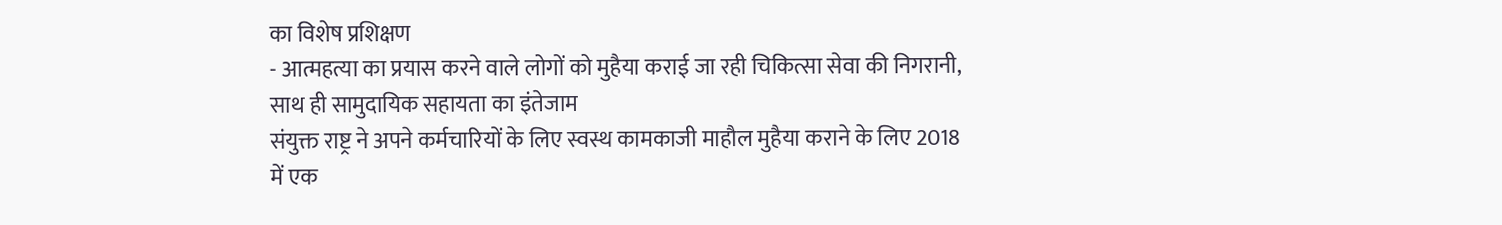का विशेष प्रशिक्षण
- आत्महत्या का प्रयास करने वाले लोगों को मुहैया कराई जा रही चिकित्सा सेवा की निगरानी, साथ ही सामुदायिक सहायता का इंतेजाम
संयुक्त राष्ट्र ने अपने कर्मचारियों के लिए स्वस्थ कामकाजी माहौल मुहैया कराने के लिए 2018 में एक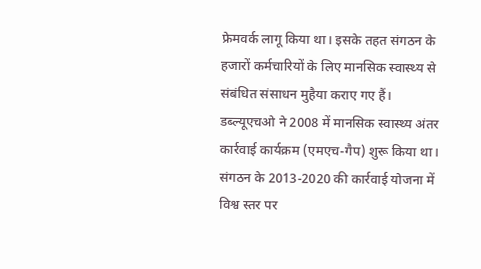फ्रेमवर्क लागू किया था। इसके तहत संगठन के हजारों कर्मचारियों के लिए मानसिक स्वास्थ्य से संबंधित संसाधन मुहैया कराए गए हैं।
डब्ल्यूएचओ ने 2008 में मानसिक स्वास्थ्य अंतर कार्रवाई कार्यक्रम (एमएच-गैप) शुरू किया था। संगठन के 2013-2020 की कार्रवाई योजना में विश्व स्तर पर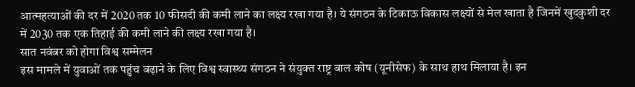आत्महत्याओं की दर में 2020 तक 10 फीसदी की कमी लाने का लक्ष्य रखा गया है। ये संगठन के टिकाऊ विकास लक्ष्यों से मेल खाता है जिनमें खुदकुशी दर में 2030 तक एक तिहाई की कमी लाने की लक्ष्य रखा गया है।
सात नवंबर को होगा विश्व सम्मेलन
इस मामले में युवाओं तक पहुंच बढ़ाने के लिए विश्व स्वास्थ्य संगठन ने संयुक्त राष्ट्र बाल कोष (यूनीसेफ) के साथ हाथ मिलाया है। इन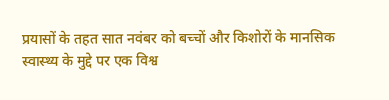प्रयासों के तहत सात नवंबर को बच्चों और किशोरों के मानसिक स्वास्थ्य के मुद्दे पर एक विश्व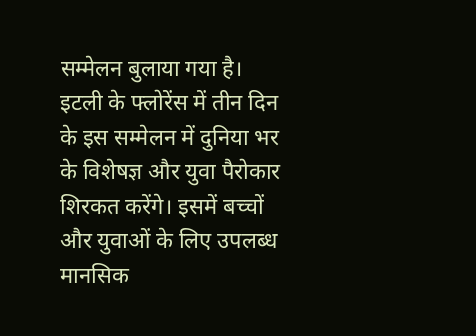सम्मेलन बुलाया गया है।
इटली के फ्लोरेंस में तीन दिन के इस सम्मेलन में दुनिया भर के विशेषज्ञ और युवा पैरोकार शिरकत करेंगे। इसमें बच्चों और युवाओं के लिए उपलब्ध मानसिक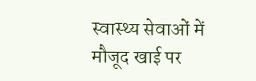स्वास्थ्य सेवाओं में मौजूद खाई पर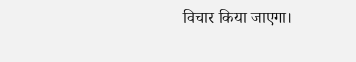विचार किया जाएगा।